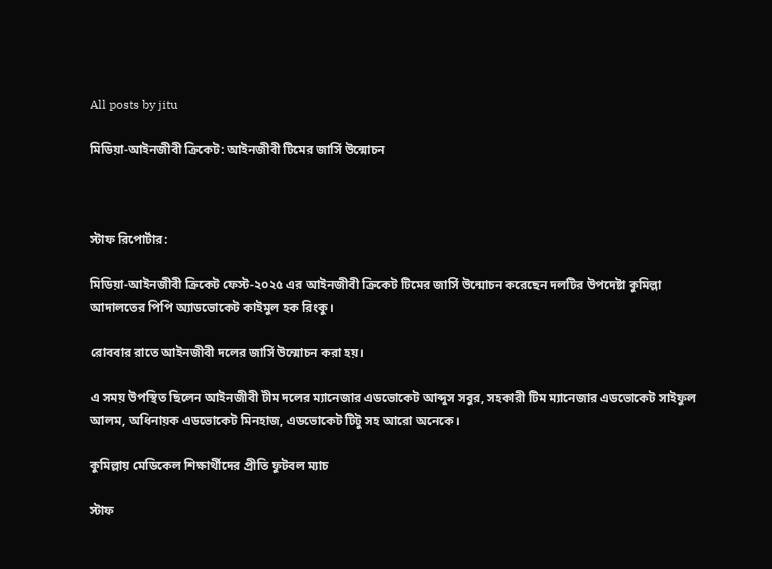All posts by jitu

মিডিয়া-আইনজীবী ক্রিকেট: আইনজীবী টিমের জার্সি উন্মোচন



স্টাফ রিপোর্টার:

মিডিয়া-আইনজীবী ক্রিকেট ফেস্ট-২০২৫ এর আইনজীবী ক্রিকেট টিমের জার্সি উন্মোচন করেছেন দলটির উপদেষ্টা কুমিল্লা আদালতের পিপি অ্যাডভোকেট কাইমুল হক রিংকু।

রোববার রাতে আইনজীবী দলের জার্সি উন্মোচন করা হয়।

এ সময় উপস্থিত ছিলেন আইনজীবী টীম দলের ম্যানেজার এডভোকেট আব্দুস সবুর, সহকারী টিম ম্যানেজার এডভোকেট সাইফুল আলম, অধিনায়ক এডভোকেট মিনহাজ, এডভোকেট টিটু সহ আরো অনেকে।

কুমিল্লায় মেডিকেল শিক্ষার্থীদের প্রীতি ফুটবল ম্যাচ

স্টাফ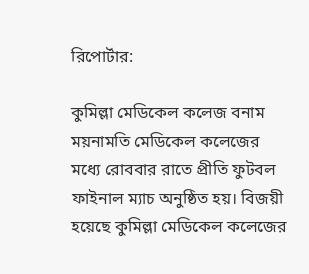রিপোর্টার:

কুমিল্লা মেডিকেল কলেজ বনাম ময়নামতি মেডিকেল কলেজের মধ্যে রোববার রাতে প্রীতি ফুটবল ফাইনাল ম্যাচ অনুষ্ঠিত হয়। বিজয়ী হয়েছে কুমিল্লা মেডিকেল কলেজের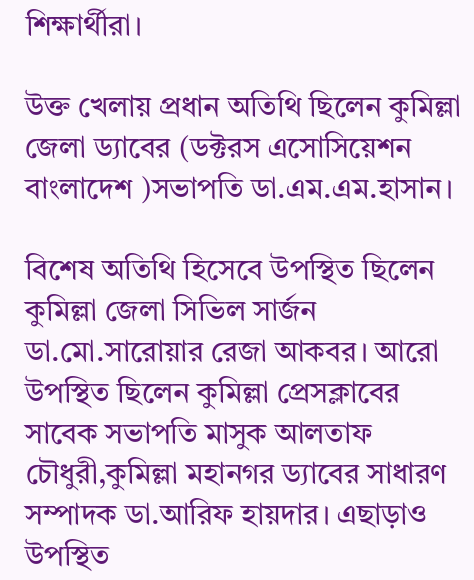শিক্ষার্থীরা।

উক্ত খেলায় প্রধান অতিথি ছিলেন কুমিল্লা জেলা ড্যাবের (ডক্টরস এসোসিয়েশন বাংলাদেশ )সভাপতি ডা.এম.এম.হাসান।

বিশেষ অতিথি হিসেবে উপস্থিত ছিলেন কুমিল্লা জেলা সিভিল সার্জন ডা.মো.সারোয়ার রেজা আকবর। আরো উপস্থিত ছিলেন কুমিল্লা প্রেসক্লাবের সাবেক সভাপতি মাসুক আলতাফ চৌধুরী,কুমিল্লা মহানগর ড্যাবের সাধারণ সম্পাদক ডা.আরিফ হায়দার। এছাড়াও উপস্থিত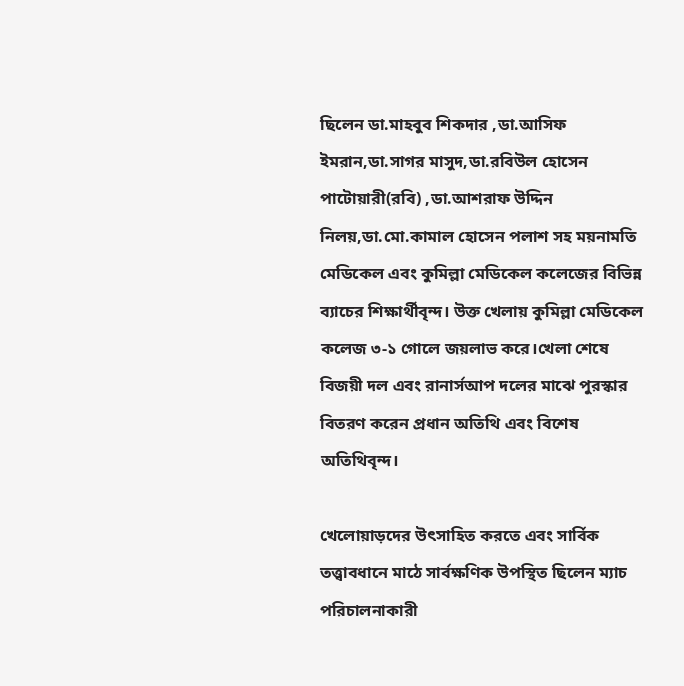ছিলেন ডা.মাহবুব শিকদার ,ডা.আসিফ ইমরান,ডা.সাগর মাসুদ,ডা.রবিউল হোসেন পাটোয়ারী(রবি) ,ডা.আশরাফ উদ্দিন নিলয়,ডা.মো.কামাল হোসেন পলাশ সহ ময়নামতি মেডিকেল এবং কুমিল্লা মেডিকেল কলেজের বিভিন্ন ব্যাচের শিক্ষার্থীবৃন্দ। উক্ত খেলায় কুমিল্লা মেডিকেল কলেজ ৩-১ গোলে জয়লাভ করে।খেলা শেষে বিজয়ী দল এবং রানার্সআপ দলের মাঝে পুরস্কার বিতরণ করেন প্রধান অতিথি এবং বিশেষ অতিথিবৃন্দ।

খেলোয়াড়দের উৎসাহিত করতে এবং সার্বিক তত্ত্বাবধানে মাঠে সার্বক্ষণিক উপস্থিত ছিলেন ম্যাচ পরিচালনাকারী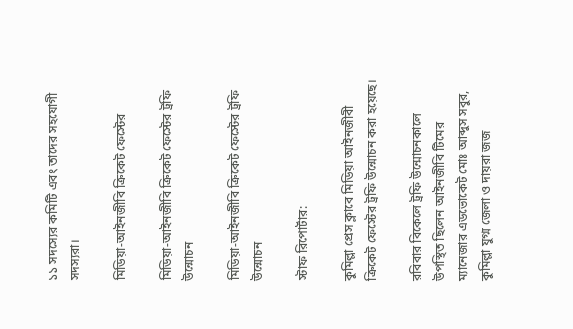১১ সদস্যের কমিটি এবং তাদের সহযোগী সদস্যরা।

মিডিয়া-আইনজীবি ক্রিকেট ফেস্টের

মিডিয়া-আইনজীবি ক্রিকেট ফেস্টের ট্রফি উন্মোচন

মিডিয়া-আইনজীবি ক্রিকেট ফেস্টের ট্রফি উন্মোচন

স্টাফ রিপোর্টার:

কুমিল্লা প্রেস ক্লাবে মিডিয়া আইনজীবী ক্রিকেট ফেস্টের ট্রফি উন্মোচন করা হয়েছে।

রবিবার বিকেলে ট্রফি উন্মোচনকালে উপস্থিত ছিলেন আইনজীবি টিমের ম্যানেজার এডভোকেট মোঃ আব্দুস সবুর, কুমিল্লা যুগ্ম জেলা ও দায়রা জজ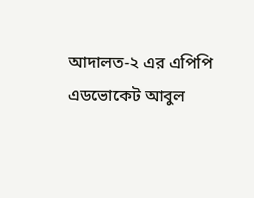আদালত-২ এর এপিপি এডভোকেট আবুল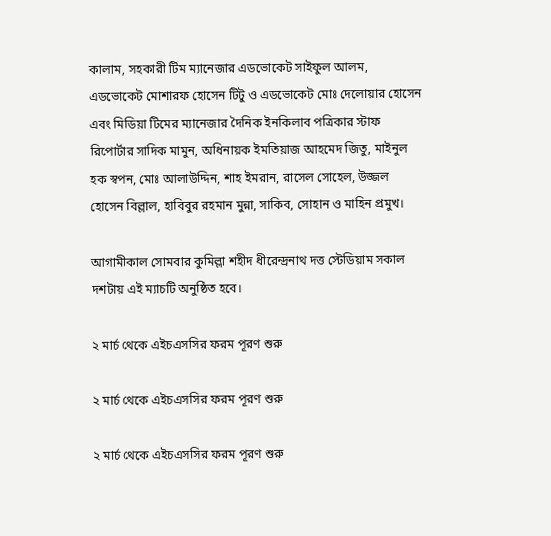কালাম, সহকারী টিম ম্যানেজার এডভোকেট সাইফুল আলম, এডভোকেট মোশারফ হোসেন টিটু ও এডভোকেট মোঃ দেলোয়ার হোসেন এবং মিডিয়া টিমের ম্যানেজার দৈনিক ইনকিলাব পত্রিকার স্টাফ রিপোর্টার সাদিক মামুন, অধিনায়ক ইমতিয়াজ আহমেদ জিতু, মাইনুল হক স্বপন, মোঃ আলাউদ্দিন, শাহ ইমরান, রাসেল সোহেল, উজ্জল হোসেন বিল্লাল, হাবিবুর রহমান মুন্না, সাকিব, সোহান ও মাহিন প্রমুখ।

আগামীকাল সোমবার কুমিল্লা শহীদ ধীরেন্দ্রনাথ দত্ত স্টেডিয়াম সকাল দশটায় এই ম্যাচটি অনুষ্ঠিত হবে।

২ মার্চ থেকে এইচএসসির ফরম পূরণ শুরু

২ মার্চ থেকে এইচএসসির ফরম পূরণ শুরু

২ মার্চ থেকে এইচএসসির ফরম পূরণ শুরু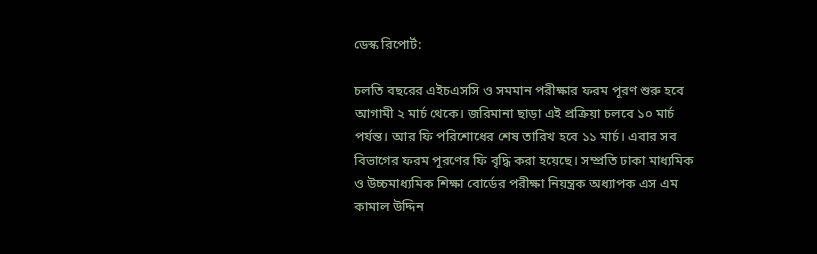ডেস্ক রিপোর্ট:

চলতি বছরের এইচএসসি ও সমমান পরীক্ষার ফরম পূরণ শুরু হবে আগামী ২ মার্চ থেকে। জরিমানা ছাড়া এই প্রক্রিয়া চলবে ১০ মার্চ পর্যন্ত। আর ফি পরিশোধের শেষ তারিখ হবে ১১ মার্চ। এবার সব বিভাগের ফরম পূরণের ফি বৃদ্ধি করা হয়েছে। সম্প্রতি ঢাকা মাধ্যমিক ও উচ্চমাধ্যমিক শিক্ষা বোর্ডের পরীক্ষা নিয়ন্ত্রক অধ্যাপক এস এম কামাল উদ্দিন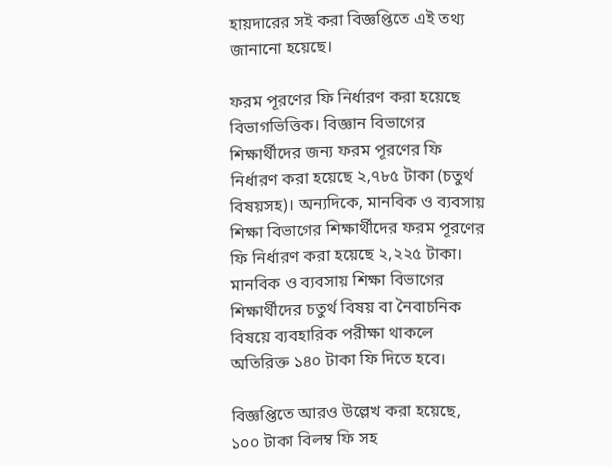হায়দারের সই করা বিজ্ঞপ্তিতে এই তথ্য জানানো হয়েছে।

ফরম পূরণের ফি নির্ধারণ করা হয়েছে বিভাগভিত্তিক। বিজ্ঞান বিভাগের শিক্ষার্থীদের জন্য ফরম পূরণের ফি নির্ধারণ করা হয়েছে ২,৭৮৫ টাকা (চতুর্থ বিষয়সহ)। অন্যদিকে, মানবিক ও ব্যবসায় শিক্ষা বিভাগের শিক্ষার্থীদের ফরম পূরণের ফি নির্ধারণ করা হয়েছে ২,২২৫ টাকা। মানবিক ও ব্যবসায় শিক্ষা বিভাগের শিক্ষার্থীদের চতুর্থ বিষয় বা নৈবাচনিক বিষয়ে ব্যবহারিক পরীক্ষা থাকলে অতিরিক্ত ১৪০ টাকা ফি দিতে হবে।

বিজ্ঞপ্তিতে আরও উল্লেখ করা হয়েছে, ১০০ টাকা বিলম্ব ফি সহ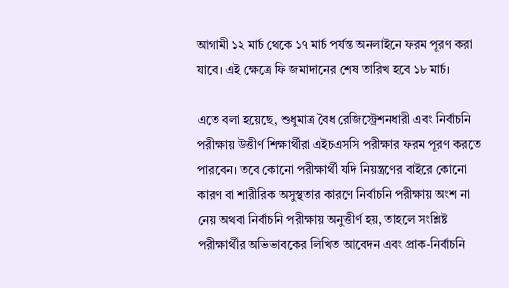আগামী ১২ মার্চ থেকে ১৭ মার্চ পর্যন্ত অনলাইনে ফরম পূরণ করা যাবে। এই ক্ষেত্রে ফি জমাদানের শেষ তারিখ হবে ১৮ মার্চ।

এতে বলা হয়েছে, শুধুমাত্র বৈধ রেজিস্ট্রেশনধারী এবং নির্বাচনি পরীক্ষায় উত্তীর্ণ শিক্ষার্থীরা এইচএসসি পরীক্ষার ফরম পূরণ করতে পারবেন। তবে কোনো পরীক্ষার্থী যদি নিয়ন্ত্রণের বাইরে কোনো কারণ বা শারীরিক অসুস্থতার কারণে নির্বাচনি পরীক্ষায় অংশ না নেয় অথবা নির্বাচনি পরীক্ষায় অনুত্তীর্ণ হয়, তাহলে সংশ্লিষ্ট পরীক্ষার্থীর অভিভাবকের লিখিত আবেদন এবং প্রাক-নির্বাচনি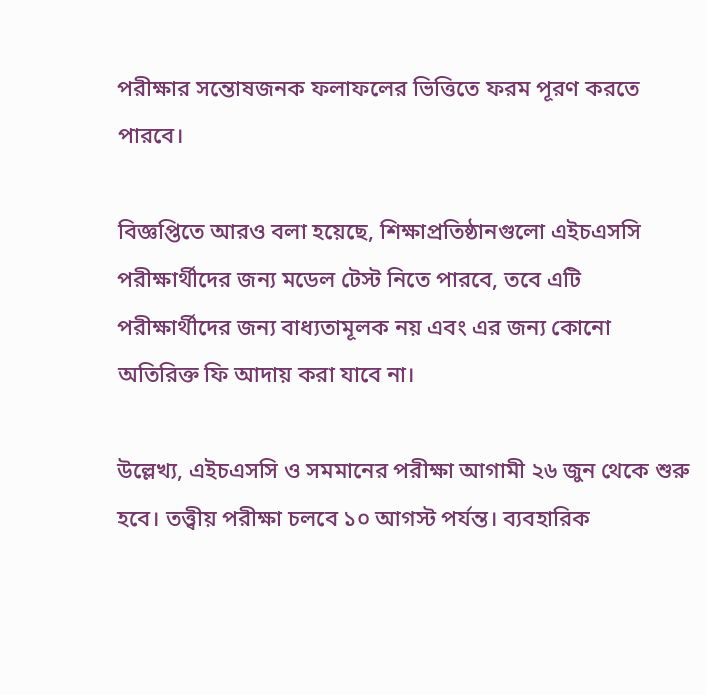পরীক্ষার সন্তোষজনক ফলাফলের ভিত্তিতে ফরম পূরণ করতে পারবে।

বিজ্ঞপ্তিতে আরও বলা হয়েছে, শিক্ষাপ্রতিষ্ঠানগুলো এইচএসসি পরীক্ষার্থীদের জন্য মডেল টেস্ট নিতে পারবে, তবে এটি পরীক্ষার্থীদের জন্য বাধ্যতামূলক নয় এবং এর জন্য কোনো অতিরিক্ত ফি আদায় করা যাবে না।

উল্লেখ্য, এইচএসসি ও সমমানের পরীক্ষা আগামী ২৬ জুন থেকে শুরু হবে। তত্ত্বীয় পরীক্ষা চলবে ১০ আগস্ট পর্যন্ত। ব্যবহারিক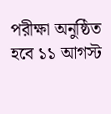পরীক্ষা অনুষ্ঠিত হবে ১১ আগস্ট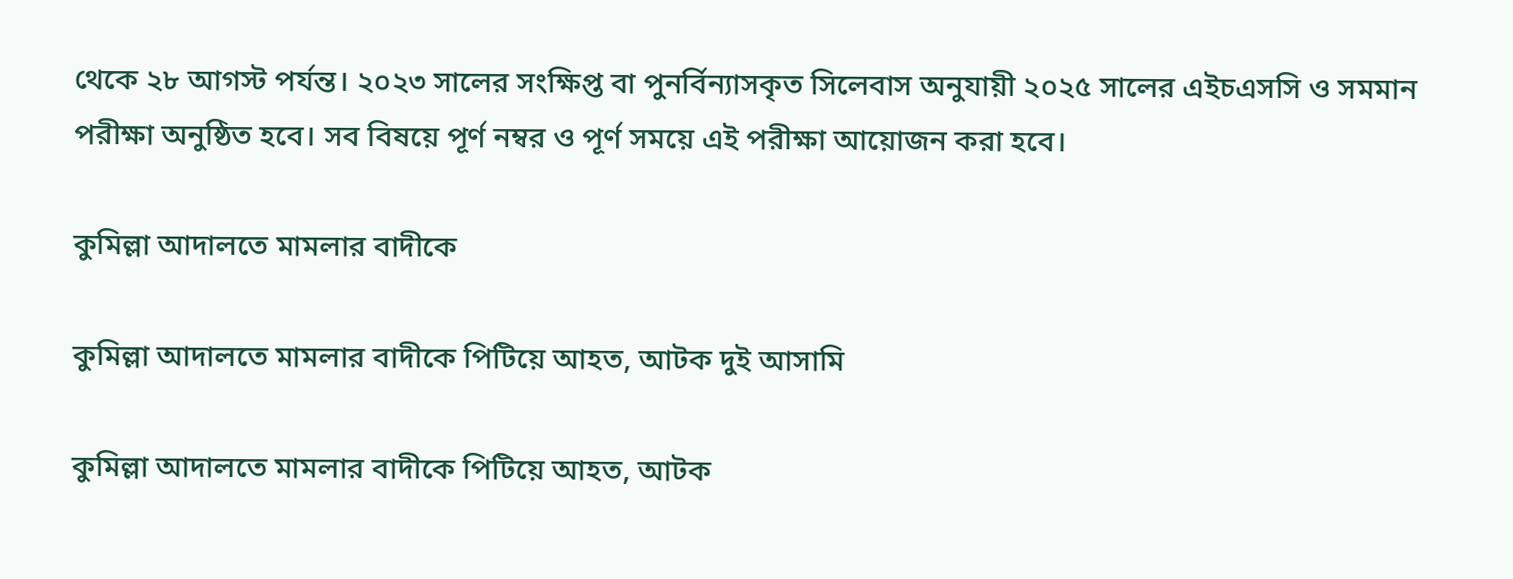থেকে ২৮ আগস্ট পর্যন্ত। ২০২৩ সালের সংক্ষিপ্ত বা পুনর্বিন্যাসকৃত সিলেবাস অনুযায়ী ২০২৫ সালের এইচএসসি ও সমমান পরীক্ষা অনুষ্ঠিত হবে। সব বিষয়ে পূর্ণ নম্বর ও পূর্ণ সময়ে এই পরীক্ষা আয়োজন করা হবে।

কুমিল্লা আদালতে মামলার বাদীকে

কুমিল্লা আদালতে মামলার বাদীকে পিটিয়ে আহত, আটক দুই আসামি

কুমিল্লা আদালতে মামলার বাদীকে পিটিয়ে আহত, আটক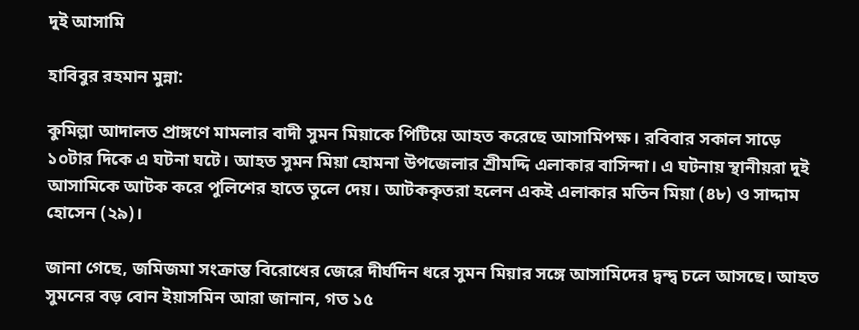দুই আসামি

হাবিবুর রহমান মুন্না:

কুমিল্লা আদালত প্রাঙ্গণে মামলার বাদী সুমন মিয়াকে পিটিয়ে আহত করেছে আসামিপক্ষ। রবিবার সকাল সাড়ে ১০টার দিকে এ ঘটনা ঘটে। আহত সুমন মিয়া হোমনা উপজেলার শ্রীমদ্দি এলাকার বাসিন্দা। এ ঘটনায় স্থানীয়রা দুই আসামিকে আটক করে পুলিশের হাতে তুলে দেয়। আটককৃতরা হলেন একই এলাকার মতিন মিয়া (৪৮) ও সাদ্দাম হোসেন (২৯)।

জানা গেছে, জমিজমা সংক্রান্ত বিরোধের জেরে দীর্ঘদিন ধরে সুমন মিয়ার সঙ্গে আসামিদের দ্বন্দ্ব চলে আসছে। আহত সুমনের বড় বোন ইয়াসমিন আরা জানান, গত ১৫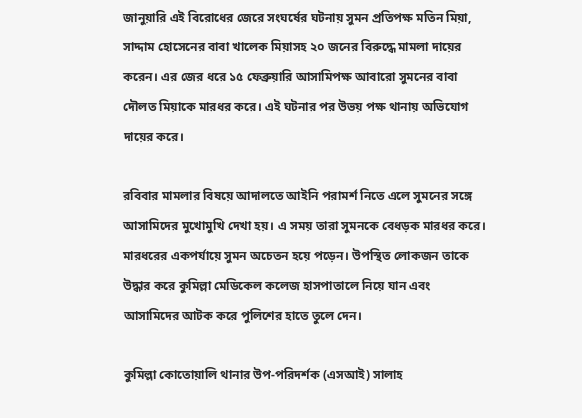জানুয়ারি এই বিরোধের জেরে সংঘর্ষের ঘটনায় সুমন প্রতিপক্ষ মতিন মিয়া, সাদ্দাম হোসেনের বাবা খালেক মিয়াসহ ২০ জনের বিরুদ্ধে মামলা দায়ের করেন। এর জের ধরে ১৫ ফেব্রুয়ারি আসামিপক্ষ আবারো সুমনের বাবা দৌলত মিয়াকে মারধর করে। এই ঘটনার পর উভয় পক্ষ থানায় অভিযোগ দায়ের করে।

রবিবার মামলার বিষয়ে আদালতে আইনি পরামর্শ নিতে এলে সুমনের সঙ্গে আসামিদের মুখোমুখি দেখা হয়। এ সময় তারা সুমনকে বেধড়ক মারধর করে। মারধরের একপর্যায়ে সুমন অচেতন হয়ে পড়েন। উপস্থিত লোকজন তাকে উদ্ধার করে কুমিল্লা মেডিকেল কলেজ হাসপাতালে নিয়ে যান এবং আসামিদের আটক করে পুলিশের হাতে তুলে দেন।

কুমিল্লা কোতোয়ালি থানার উপ-পরিদর্শক (এসআই) সালাহ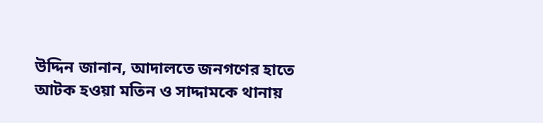উদ্দিন জানান, আদালতে জনগণের হাতে আটক হওয়া মতিন ও সাদ্দামকে থানায়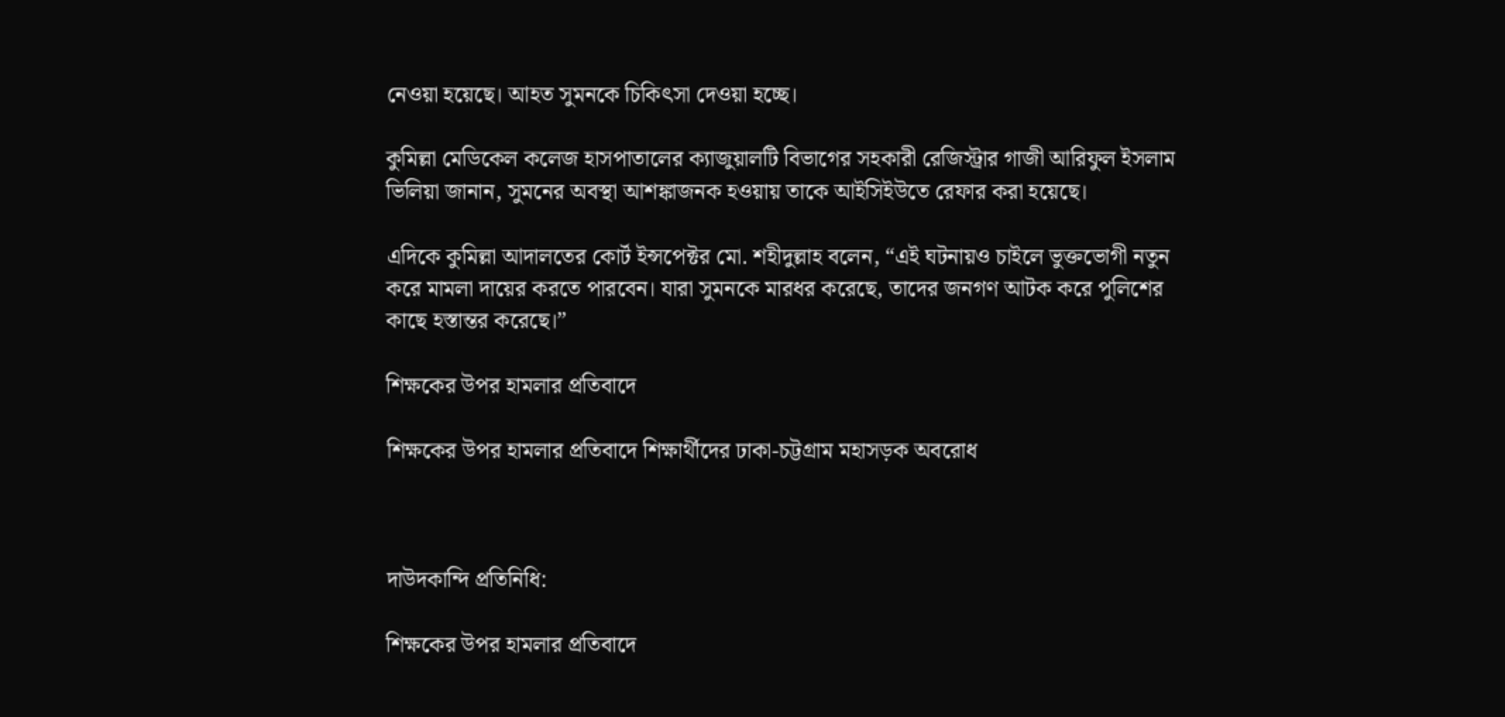নেওয়া হয়েছে। আহত সুমনকে চিকিৎসা দেওয়া হচ্ছে।

কুমিল্লা মেডিকেল কলেজ হাসপাতালের ক্যাজুয়ালটি বিভাগের সহকারী রেজিস্ট্রার গাজী আরিফুল ইসলাম ভিলিয়া জানান, সুমনের অবস্থা আশঙ্কাজনক হওয়ায় তাকে আইসিইউতে রেফার করা হয়েছে।

এদিকে কুমিল্লা আদালতের কোর্ট ইন্সপেক্টর মো. শহীদুল্লাহ বলেন, “এই ঘটনায়ও চাইলে ভুক্তভোগী নতুন করে মামলা দায়ের করতে পারবেন। যারা সুমনকে মারধর করেছে, তাদের জনগণ আটক করে পুলিশের কাছে হস্তান্তর করেছে।”

শিক্ষকের উপর হামলার প্রতিবাদে

শিক্ষকের উপর হামলার প্রতিবাদে শিক্ষার্থীদের ঢাকা-চট্টগ্রাম মহাসড়ক অবরোধ



দাউদকান্দি প্রতিনিধি:

শিক্ষকের উপর হামলার প্রতিবাদে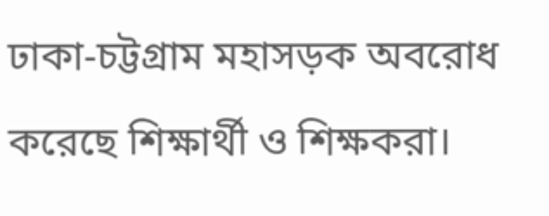ঢাকা-চট্টগ্রাম মহাসড়ক অবরোধ করেছে শিক্ষার্থী ও শিক্ষকরা।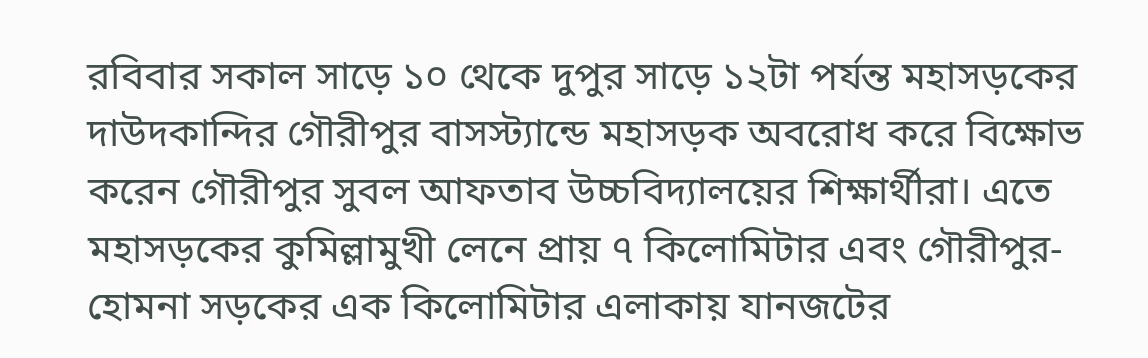রবিবার সকাল সাড়ে ১০ থেকে দুপুর সাড়ে ১২টা পর্যন্ত মহাসড়কের দাউদকান্দির গৌরীপুর বাসস্ট্যান্ডে মহাসড়ক অবরোধ করে বিক্ষোভ করেন গৌরীপুর সুবল আফতাব উচ্চবিদ্যালয়ের শিক্ষার্থীরা। এতে মহাসড়কের কুমিল্লামুখী লেনে প্রায় ৭ কিলোমিটার এবং গৌরীপুর-হোমনা সড়কের এক কিলোমিটার এলাকায় যানজটের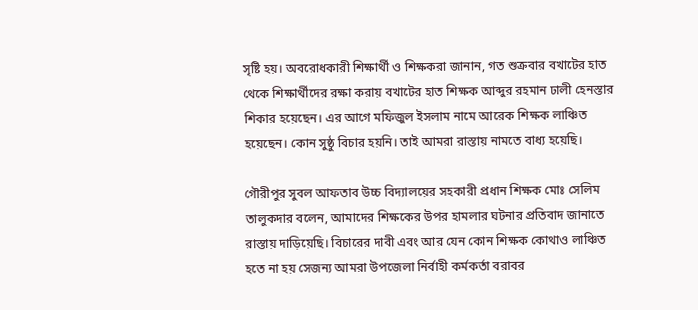সৃষ্টি হয়। অবরোধকারী শিক্ষার্থী ও শিক্ষকরা জানান, গত শুক্রবার বখাটের হাত থেকে শিক্ষার্থীদের রক্ষা করায় বখাটের হাত শিক্ষক আব্দুর রহমান ঢালী হেনস্তার শিকার হয়েছেন। এর আগে মফিজুল ইসলাম নামে আরেক শিক্ষক লাঞ্চিত হয়েছেন। কোন সুষ্ঠু বিচার হয়নি। তাই আমরা রাস্তায় নামতে বাধ্য হয়েছি।

গৌরীপুর সুবল আফতাব উচ্চ বিদ্যালয়ের সহকারী প্রধান শিক্ষক মোঃ সেলিম তালুকদার বলেন, আমাদের শিক্ষকের উপর হামলার ঘটনার প্রতিবাদ জানাতে রাস্তায় দাড়িয়েছি। বিচারের দাবী এবং আর যেন কোন শিক্ষক কোথাও লাঞ্চিত হতে না হয় সেজন্য আমরা উপজেলা নির্বাহী কর্মকর্তা বরাবর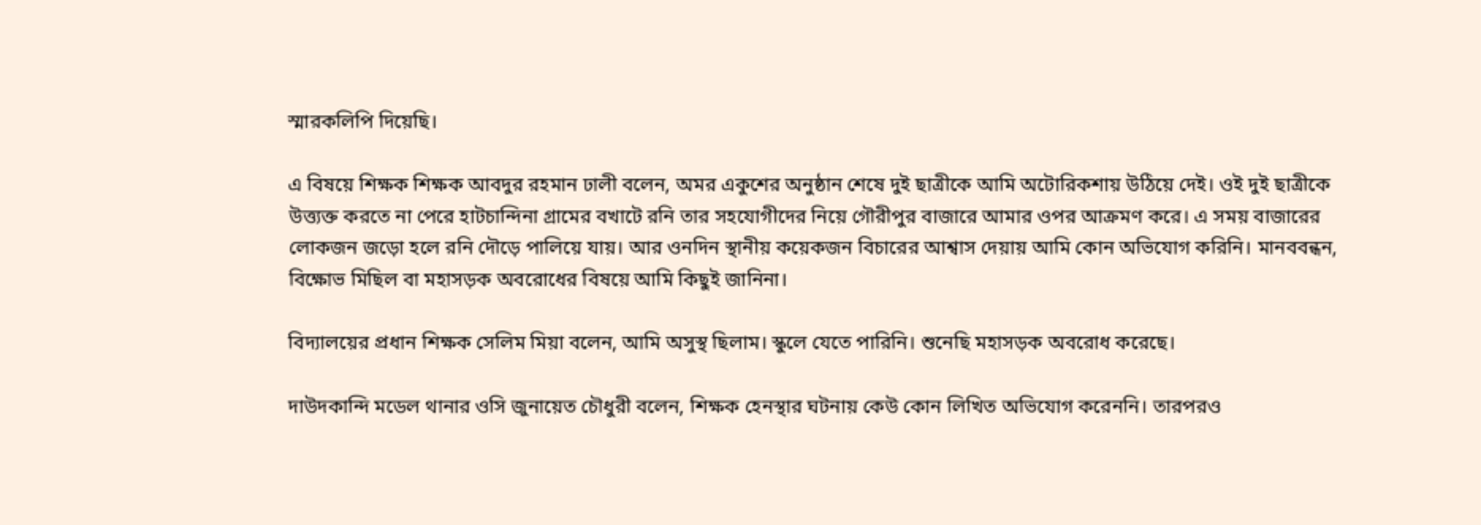স্মারকলিপি দিয়েছি।

এ বিষয়ে শিক্ষক শিক্ষক আবদুর রহমান ঢালী বলেন, অমর একুশের অনুষ্ঠান শেষে দুই ছাত্রীকে আমি অটোরিকশায় উঠিয়ে দেই। ওই দুই ছাত্রীকে উত্ত্যক্ত করতে না পেরে হাটচান্দিনা গ্রামের বখাটে রনি তার সহযোগীদের নিয়ে গৌরীপুর বাজারে আমার ওপর আক্রমণ করে। এ সময় বাজারের লোকজন জড়ো হলে রনি দৌড়ে পালিয়ে যায়। আর ওনদিন স্থানীয় কয়েকজন বিচারের আশ্বাস দেয়ায় আমি কোন অভিযোগ করিনি। মানববন্ধন, বিক্ষোভ মিছিল বা মহাসড়ক অবরোধের বিষয়ে আমি কিছুই জানিনা।

বিদ্যালয়ের প্রধান শিক্ষক সেলিম মিয়া বলেন, আমি অসুস্থ ছিলাম। স্কুলে যেতে পারিনি। শুনেছি মহাসড়ক অবরোধ করেছে।

দাউদকান্দি মডেল থানার ওসি জুনায়েত চৌধুরী বলেন, শিক্ষক হেনস্থার ঘটনায় কেউ কোন লিখিত অভিযোগ করেননি। তারপরও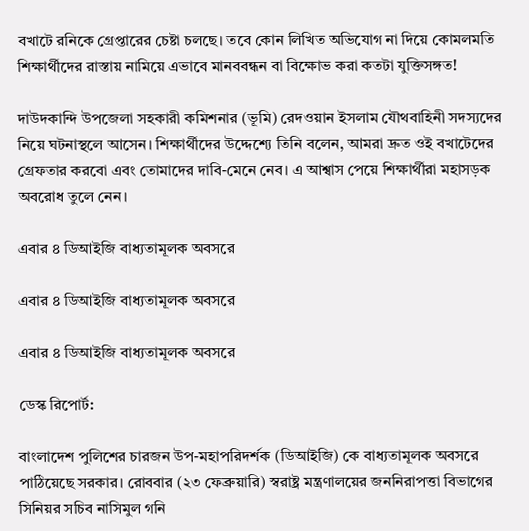বখাটে রনিকে গ্রেপ্তারের চেষ্টা চলছে। তবে কোন লিখিত অভিযোগ না দিয়ে কোমলমতি শিক্ষার্থীদের রাস্তায় নামিয়ে এভাবে মানববন্ধন বা বিক্ষোভ করা কতটা যুক্তিসঙ্গত!

দাউদকান্দি উপজেলা সহকারী কমিশনার (ভূমি) রেদওয়ান ইসলাম যৌথবাহিনী সদস্যদের নিয়ে ঘটনাস্থলে আসেন। শিক্ষার্থীদের উদ্দেশ্যে তিনি বলেন, আমরা দ্রুত ওই বখাটেদের গ্রেফতার করবো এবং তোমাদের দাবি-মেনে নেব। এ আশ্বাস পেয়ে শিক্ষার্থীরা মহাসড়ক অবরোধ তুলে নেন।

এবার ৪ ডিআইজি বাধ্যতামূলক অবসরে

এবার ৪ ডিআইজি বাধ্যতামূলক অবসরে

এবার ৪ ডিআইজি বাধ্যতামূলক অবসরে

ডেস্ক রিপোর্ট:

বাংলাদেশ পুলিশের চারজন উপ-মহাপরিদর্শক (ডিআইজি) কে বাধ্যতামূলক অবসরে পাঠিয়েছে সরকার। রোববার (২৩ ফেব্রুয়ারি) স্বরাষ্ট্র মন্ত্রণালয়ের জননিরাপত্তা বিভাগের সিনিয়র সচিব নাসিমুল গনি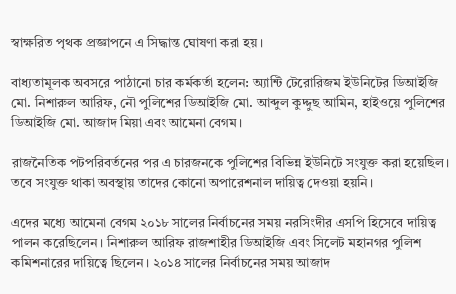স্বাক্ষরিত পৃথক প্রজ্ঞাপনে এ সিদ্ধান্ত ঘোষণা করা হয়।

বাধ্যতামূলক অবসরে পাঠানো চার কর্মকর্তা হলেন: অ্যান্টি টেরোরিজম ইউনিটের ডিআইজি মো. নিশারুল আরিফ, নৌ পুলিশের ডিআইজি মো. আব্দুল কুদ্দুছ আমিন, হাইওয়ে পুলিশের ডিআইজি মো. আজাদ মিয়া এবং আমেনা বেগম।

রাজনৈতিক পটপরিবর্তনের পর এ চারজনকে পুলিশের বিভিন্ন ইউনিটে সংযুক্ত করা হয়েছিল। তবে সংযুক্ত থাকা অবস্থায় তাদের কোনো অপারেশনাল দায়িত্ব দেওয়া হয়নি।

এদের মধ্যে আমেনা বেগম ২০১৮ সালের নির্বাচনের সময় নরসিংদীর এসপি হিসেবে দায়িত্ব পালন করেছিলেন। নিশারুল আরিফ রাজশাহীর ডিআইজি এবং সিলেট মহানগর পুলিশ কমিশনারের দায়িত্বে ছিলেন। ২০১৪ সালের নির্বাচনের সময় আজাদ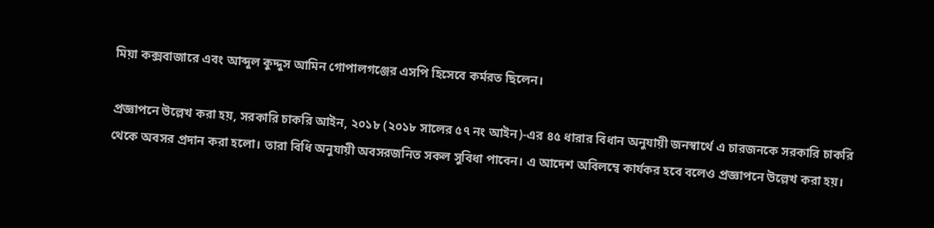মিয়া কক্সবাজারে এবং আব্দুল কুদ্দুস আমিন গোপালগঞ্জের এসপি হিসেবে কর্মরত ছিলেন।

প্রজ্ঞাপনে উল্লেখ করা হয়, সরকারি চাকরি আইন, ২০১৮ (২০১৮ সালের ৫৭ নং আইন)-এর ৪৫ ধারার বিধান অনুযায়ী জনস্বার্থে এ চারজনকে সরকারি চাকরি থেকে অবসর প্রদান করা হলো। তারা বিধি অনুযায়ী অবসরজনিত সকল সুবিধা পাবেন। এ আদেশ অবিলম্বে কার্যকর হবে বলেও প্রজ্ঞাপনে উল্লেখ করা হয়।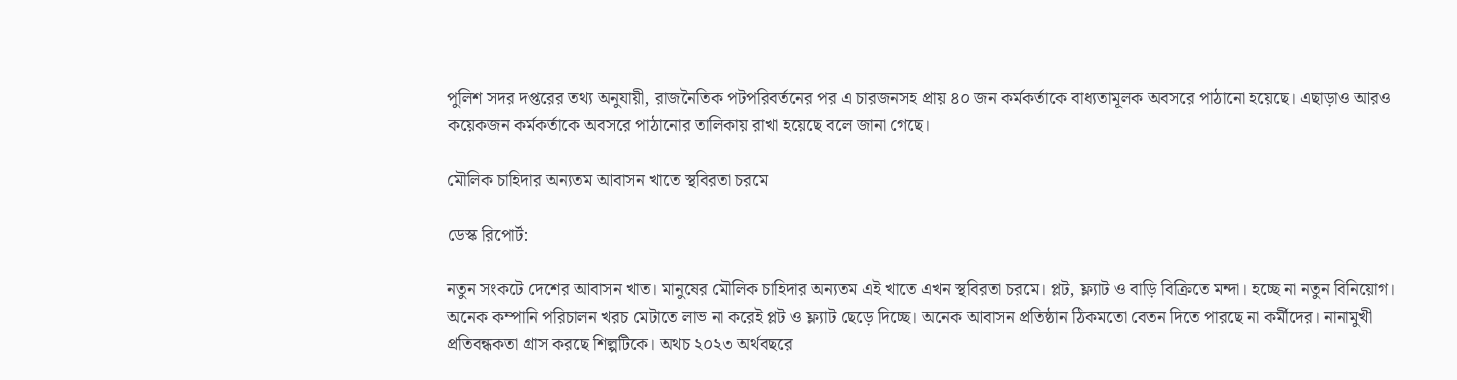পুলিশ সদর দপ্তরের তথ্য অনুযায়ী, রাজনৈতিক পটপরিবর্তনের পর এ চারজনসহ প্রায় ৪০ জন কর্মকর্তাকে বাধ্যতামূলক অবসরে পাঠানো হয়েছে। এছাড়াও আরও কয়েকজন কর্মকর্তাকে অবসরে পাঠানোর তালিকায় রাখা হয়েছে বলে জানা গেছে।

মৌলিক চাহিদার অন্যতম আবাসন খাতে স্থবিরতা চরমে

ডেস্ক রিপোর্ট:

নতুন সংকটে দেশের আবাসন খাত। মানুষের মৌলিক চাহিদার অন্যতম এই খাতে এখন স্থবিরতা চরমে। প্লট, ফ্ল্যাট ও বাড়ি বিক্রিতে মন্দা। হচ্ছে না নতুন বিনিয়োগ। অনেক কম্পানি পরিচালন খরচ মেটাতে লাভ না করেই প্লট ও ফ্ল্যাট ছেড়ে দিচ্ছে। অনেক আবাসন প্রতিষ্ঠান ঠিকমতো বেতন দিতে পারছে না কর্মীদের। নানামুখী প্রতিবন্ধকতা গ্রাস করছে শিল্পটিকে। অথচ ২০২৩ অর্থবছরে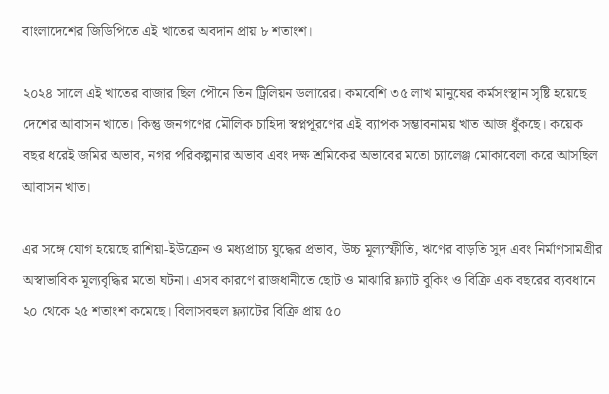বাংলাদেশের জিডিপিতে এই খাতের অবদান প্রায় ৮ শতাংশ।

২০২৪ সালে এই খাতের বাজার ছিল পৌনে তিন ট্রিলিয়ন ডলারের। কমবেশি ৩৫ লাখ মানুষের কর্মসংস্থান সৃষ্টি হয়েছে দেশের আবাসন খাতে। কিন্তু জনগণের মৌলিক চাহিদা স্বপ্নপূরণের এই ব্যাপক সম্ভাবনাময় খাত আজ ধুঁকছে। কয়েক বছর ধরেই জমির অভাব, নগর পরিকল্পনার অভাব এবং দক্ষ শ্রমিকের অভাবের মতো চ্যালেঞ্জ মোকাবেলা করে আসছিল আবাসন খাত।

এর সঙ্গে যোগ হয়েছে রাশিয়া-ইউক্রেন ও মধ্যপ্রাচ্য যুদ্ধের প্রভাব, উচ্চ মূল্যস্ফীতি, ঋণের বাড়তি সুদ এবং নির্মাণসামগ্রীর অস্বাভাবিক মূল্যবৃদ্ধির মতো ঘটনা। এসব কারণে রাজধানীতে ছোট ও মাঝারি ফ্ল্যাট বুকিং ও বিক্রি এক বছরের ব্যবধানে ২০ থেকে ২৫ শতাংশ কমেছে। বিলাসবহুল ফ্ল্যাটের বিক্রি প্রায় ৫০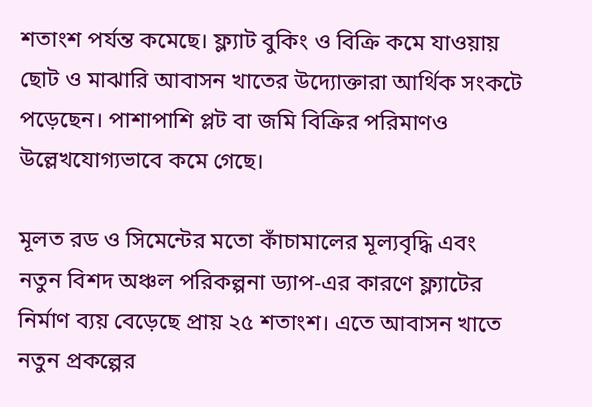শতাংশ পর্যন্ত কমেছে। ফ্ল্যাট বুকিং ও বিক্রি কমে যাওয়ায় ছোট ও মাঝারি আবাসন খাতের উদ্যোক্তারা আর্থিক সংকটে পড়েছেন। পাশাপাশি প্লট বা জমি বিক্রির পরিমাণও উল্লেখযোগ্যভাবে কমে গেছে।

মূলত রড ও সিমেন্টের মতো কাঁচামালের মূল্যবৃদ্ধি এবং নতুন বিশদ অঞ্চল পরিকল্পনা ড্যাপ-এর কারণে ফ্ল্যাটের নির্মাণ ব্যয় বেড়েছে প্রায় ২৫ শতাংশ। এতে আবাসন খাতে নতুন প্রকল্পের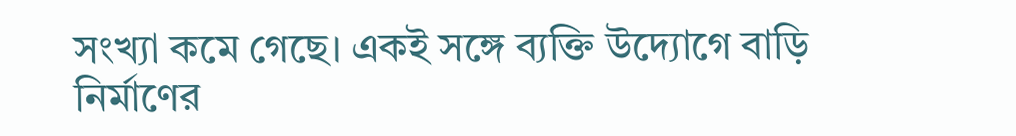সংখ্যা কমে গেছে। একই সঙ্গে ব্যক্তি উদ্যোগে বাড়ি নির্মাণের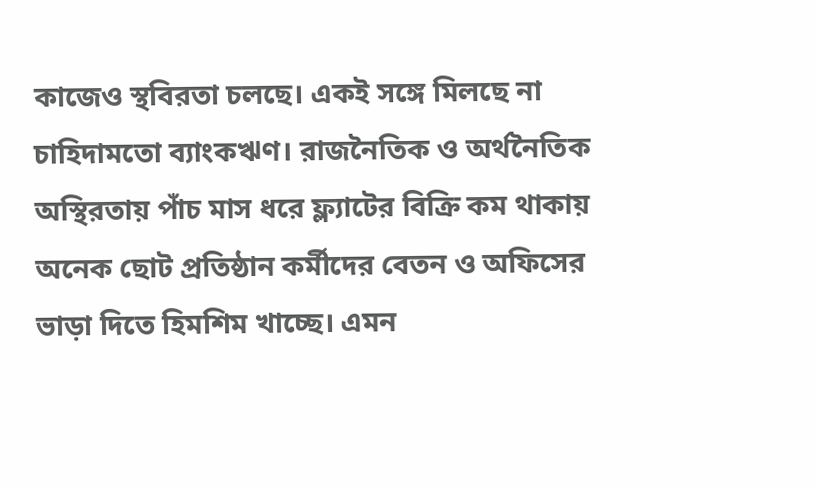কাজেও স্থবিরতা চলছে। একই সঙ্গে মিলছে না চাহিদামতো ব্যাংকঋণ। রাজনৈতিক ও অর্থনৈতিক অস্থিরতায় পাঁচ মাস ধরে ফ্ল্যাটের বিক্রি কম থাকায় অনেক ছোট প্রতিষ্ঠান কর্মীদের বেতন ও অফিসের ভাড়া দিতে হিমশিম খাচ্ছে। এমন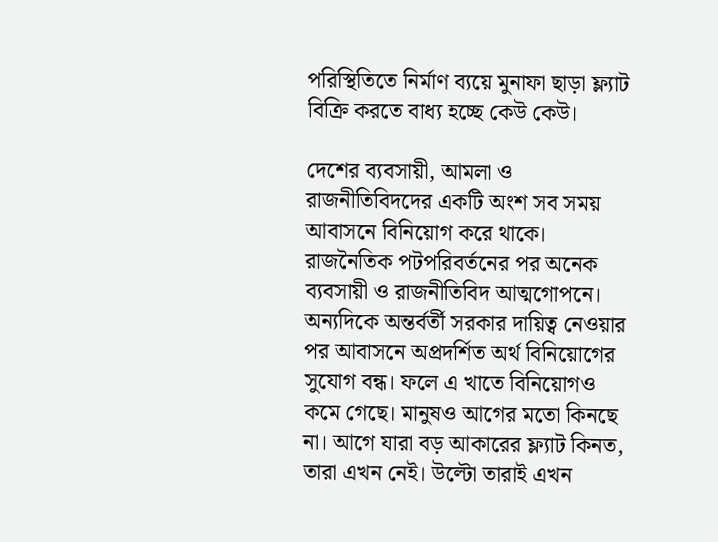পরিস্থিতিতে নির্মাণ ব্যয়ে মুনাফা ছাড়া ফ্ল্যাট বিক্রি করতে বাধ্য হচ্ছে কেউ কেউ।

দেশের ব্যবসায়ী, আমলা ও রাজনীতিবিদদের একটি অংশ সব সময় আবাসনে বিনিয়োগ করে থাকে। রাজনৈতিক পটপরিবর্তনের পর অনেক ব্যবসায়ী ও রাজনীতিবিদ আত্মগোপনে। অন্যদিকে অন্তর্বর্তী সরকার দায়িত্ব নেওয়ার পর আবাসনে অপ্রদর্শিত অর্থ বিনিয়োগের সুযোগ বন্ধ। ফলে এ খাতে বিনিয়োগও কমে গেছে। মানুষও আগের মতো কিনছে না। আগে যারা বড় আকারের ফ্ল্যাট কিনত, তারা এখন নেই। উল্টো তারাই এখন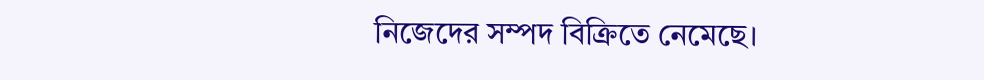নিজেদের সম্পদ বিক্রিতে নেমেছে।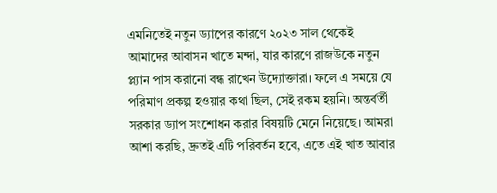এমনিতেই নতুন ড্যাপের কারণে ২০২৩ সাল থেকেই আমাদের আবাসন খাতে মন্দা, যার কারণে রাজউকে নতুন প্ল্যান পাস করানো বন্ধ রাখেন উদ্যোক্তারা। ফলে এ সময়ে যে পরিমাণ প্রকল্প হওয়ার কথা ছিল, সেই রকম হয়নি। অন্তর্বর্তী সরকার ড্যাপ সংশোধন করার বিষয়টি মেনে নিয়েছে। আমরা আশা করছি, দ্রুতই এটি পরিবর্তন হবে, এতে এই খাত আবার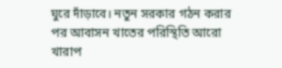ঘুরে দাঁড়াবে। নতুন সরকার গঠন করার পর আবাসন খাতের পরিস্থিতি আরো খারাপ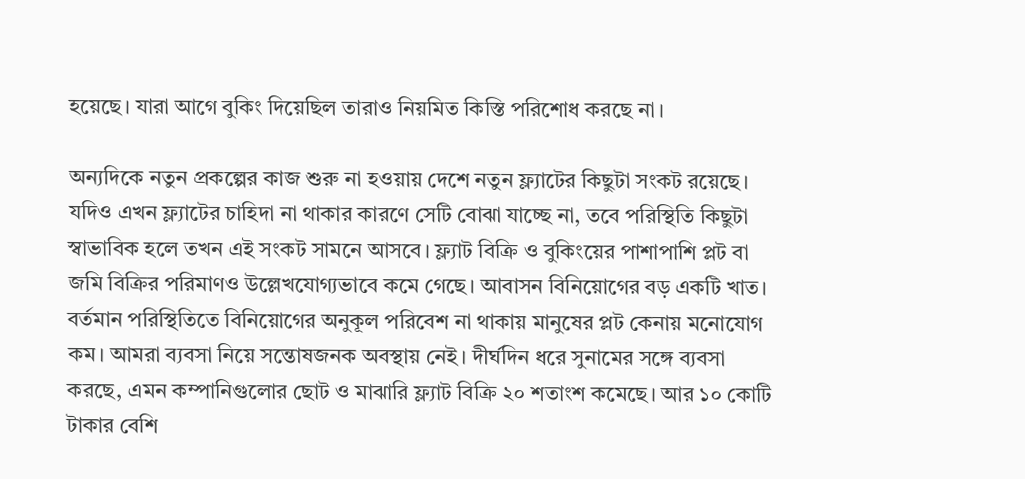হয়েছে। যারা আগে বুকিং দিয়েছিল তারাও নিয়মিত কিস্তি পরিশোধ করছে না।

অন্যদিকে নতুন প্রকল্পের কাজ শুরু না হওয়ায় দেশে নতুন ফ্ল্যাটের কিছুটা সংকট রয়েছে। যদিও এখন ফ্ল্যাটের চাহিদা না থাকার কারণে সেটি বোঝা যাচ্ছে না, তবে পরিস্থিতি কিছুটা স্বাভাবিক হলে তখন এই সংকট সামনে আসবে। ফ্ল্যাট বিক্রি ও বুকিংয়ের পাশাপাশি প্লট বা জমি বিক্রির পরিমাণও উল্লেখযোগ্যভাবে কমে গেছে। আবাসন বিনিয়োগের বড় একটি খাত। বর্তমান পরিস্থিতিতে বিনিয়োগের অনুকূল পরিবেশ না থাকায় মানুষের প্লট কেনায় মনোযোগ কম। আমরা ব্যবসা নিয়ে সন্তোষজনক অবস্থায় নেই। দীর্ঘদিন ধরে সুনামের সঙ্গে ব্যবসা করছে, এমন কম্পানিগুলোর ছোট ও মাঝারি ফ্ল্যাট বিক্রি ২০ শতাংশ কমেছে। আর ১০ কোটি টাকার বেশি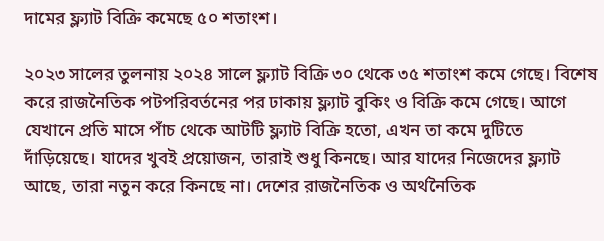দামের ফ্ল্যাট বিক্রি কমেছে ৫০ শতাংশ।

২০২৩ সালের তুলনায় ২০২৪ সালে ফ্ল্যাট বিক্রি ৩০ থেকে ৩৫ শতাংশ কমে গেছে। বিশেষ করে রাজনৈতিক পটপরিবর্তনের পর ঢাকায় ফ্ল্যাট বুকিং ও বিক্রি কমে গেছে। আগে যেখানে প্রতি মাসে পাঁচ থেকে আটটি ফ্ল্যাট বিক্রি হতো, এখন তা কমে দুটিতে দাঁড়িয়েছে। যাদের খুবই প্রয়োজন, তারাই শুধু কিনছে। আর যাদের নিজেদের ফ্ল্যাট আছে, তারা নতুন করে কিনছে না। দেশের রাজনৈতিক ও অর্থনৈতিক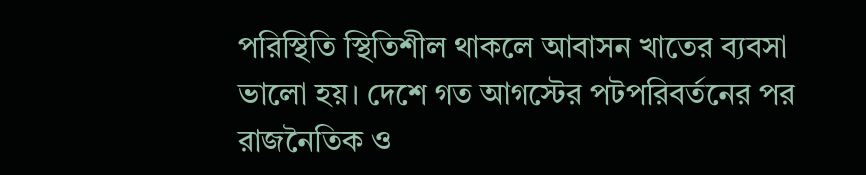পরিস্থিতি স্থিতিশীল থাকলে আবাসন খাতের ব্যবসা ভালো হয়। দেশে গত আগস্টের পটপরিবর্তনের পর রাজনৈতিক ও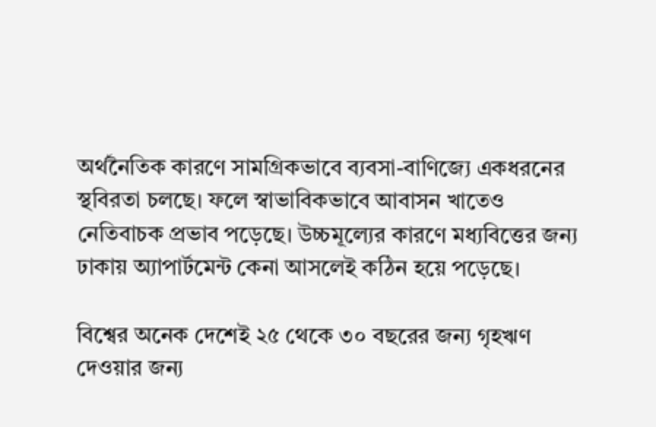অর্থনৈতিক কারণে সামগ্রিকভাবে ব্যবসা-বাণিজ্যে একধরনের স্থবিরতা চলছে। ফলে স্বাভাবিকভাবে আবাসন খাতেও নেতিবাচক প্রভাব পড়েছে। উচ্চমূল্যের কারণে মধ্যবিত্তের জন্য ঢাকায় অ্যাপার্টমেন্ট কেনা আসলেই কঠিন হয়ে পড়েছে।

বিশ্বের অনেক দেশেই ২৫ থেকে ৩০ বছরের জন্য গৃহঋণ দেওয়ার জন্য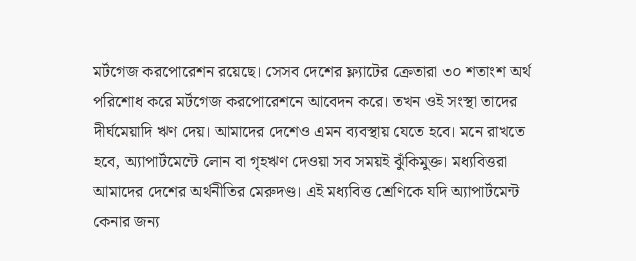মর্টগেজ করপোরেশন রয়েছে। সেসব দেশের ফ্ল্যাটের ক্রেতারা ৩০ শতাংশ অর্থ পরিশোধ করে মর্টগেজ করপোরেশনে আবেদন করে। তখন ওই সংস্থা তাদের দীর্ঘমেয়াদি ঋণ দেয়। আমাদের দেশেও এমন ব্যবস্থায় যেতে হবে। মনে রাখতে হবে, অ্যাপার্টমেন্টে লোন বা গৃহঋণ দেওয়া সব সময়ই ঝুঁকিমুক্ত। মধ্যবিত্তরা আমাদের দেশের অর্থনীতির মেরুদণ্ড। এই মধ্যবিত্ত শ্রেণিকে যদি অ্যাপার্টমেন্ট কেনার জন্য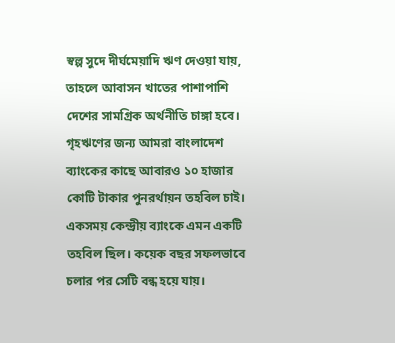স্বল্প সুদে দীর্ঘমেয়াদি ঋণ দেওয়া যায়, তাহলে আবাসন খাতের পাশাপাশি দেশের সামগ্রিক অর্থনীতি চাঙ্গা হবে। গৃহঋণের জন্য আমরা বাংলাদেশ ব্যাংকের কাছে আবারও ১০ হাজার কোটি টাকার পুনরর্থায়ন তহবিল চাই। একসময় কেন্দ্রীয় ব্যাংকে এমন একটি তহবিল ছিল। কয়েক বছর সফলভাবে চলার পর সেটি বন্ধ হয়ে যায়।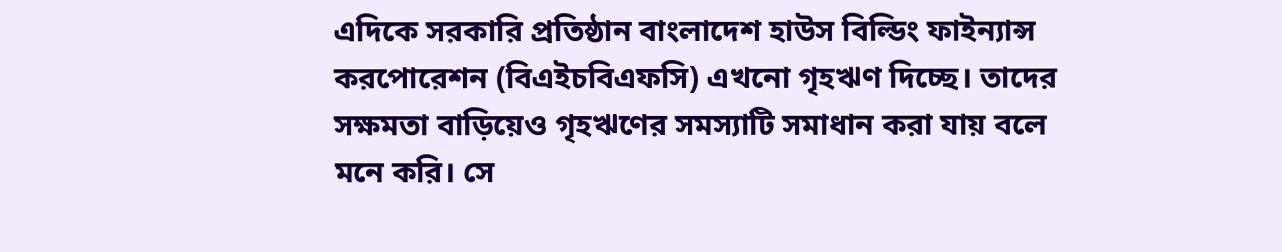এদিকে সরকারি প্রতিষ্ঠান বাংলাদেশ হাউস বিল্ডিং ফাইন্যান্স করপোরেশন (বিএইচবিএফসি) এখনো গৃহঋণ দিচ্ছে। তাদের সক্ষমতা বাড়িয়েও গৃহঋণের সমস্যাটি সমাধান করা যায় বলে মনে করি। সে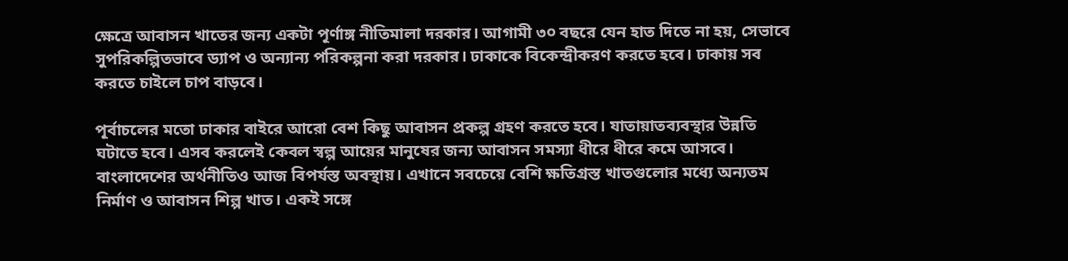ক্ষেত্রে আবাসন খাতের জন্য একটা পূর্ণাঙ্গ নীতিমালা দরকার। আগামী ৩০ বছরে যেন হাত দিতে না হয়, সেভাবে সুপরিকল্পিতভাবে ড্যাপ ও অন্যান্য পরিকল্পনা করা দরকার। ঢাকাকে বিকেন্দ্রীকরণ করতে হবে। ঢাকায় সব করতে চাইলে চাপ বাড়বে।

পূর্বাচলের মতো ঢাকার বাইরে আরো বেশ কিছু আবাসন প্রকল্প গ্রহণ করতে হবে। যাতায়াতব্যবস্থার উন্নতি ঘটাতে হবে। এসব করলেই কেবল স্বল্প আয়ের মানুষের জন্য আবাসন সমস্যা ধীরে ধীরে কমে আসবে। বাংলাদেশের অর্থনীতিও আজ বিপর্যস্ত অবস্থায়। এখানে সবচেয়ে বেশি ক্ষতিগ্রস্ত খাতগুলোর মধ্যে অন্যতম নির্মাণ ও আবাসন শিল্প খাত। একই সঙ্গে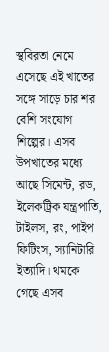স্থবিরতা নেমে এসেছে এই খাতের সঙ্গে সাড়ে চার শর বেশি সংযোগ শিল্পের। এসব উপখাতের মধ্যে আছে সিমেন্ট, রড, ইলেকট্রিক যন্ত্রপাতি, টাইলস, রং, পাইপ ফিটিংস, স্যানিটারি ইত্যাদি। থমকে গেছে এসব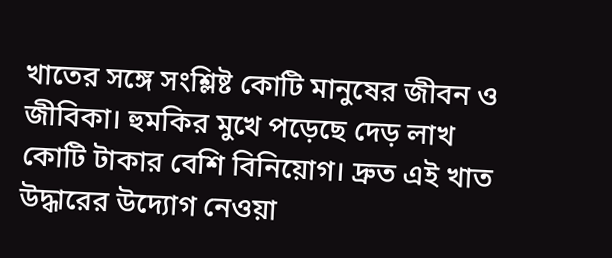খাতের সঙ্গে সংশ্লিষ্ট কোটি মানুষের জীবন ও জীবিকা। হুমকির মুখে পড়েছে দেড় লাখ কোটি টাকার বেশি বিনিয়োগ। দ্রুত এই খাত উদ্ধারের উদ্যোগ নেওয়া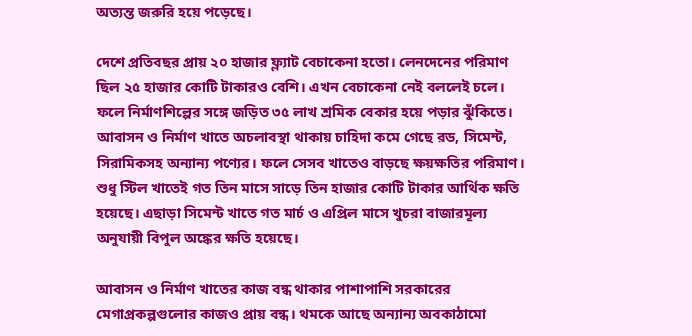অত্যন্ত জরুরি হয়ে পড়েছে।

দেশে প্রতিবছর প্রায় ২০ হাজার ফ্ল্যাট বেচাকেনা হতো। লেনদেনের পরিমাণ ছিল ২৫ হাজার কোটি টাকারও বেশি। এখন বেচাকেনা নেই বললেই চলে। ফলে নির্মাণশিল্পের সঙ্গে জড়িত ৩৫ লাখ শ্রমিক বেকার হয়ে পড়ার ঝুঁকিতে। আবাসন ও নির্মাণ খাতে অচলাবস্থা থাকায় চাহিদা কমে গেছে রড, সিমেন্ট, সিরামিকসহ অন্যান্য পণ্যের। ফলে সেসব খাতেও বাড়ছে ক্ষয়ক্ষতির পরিমাণ। শুধু স্টিল খাতেই গত তিন মাসে সাড়ে তিন হাজার কোটি টাকার আর্থিক ক্ষতি হয়েছে। এছাড়া সিমেন্ট খাতে গত মার্চ ও এপ্রিল মাসে খুচরা বাজারমূল্য অনুযায়ী বিপুল অঙ্কের ক্ষতি হয়েছে।

আবাসন ও নির্মাণ খাতের কাজ বন্ধ থাকার পাশাপাশি সরকারের মেগাপ্রকল্পগুলোর কাজও প্রায় বন্ধ। থমকে আছে অন্যান্য অবকাঠামো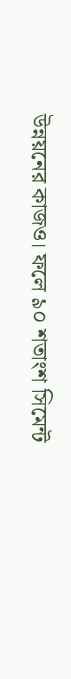উন্নয়নের কাজও। ফলে ৯০ শতাংশ সিমেন্ট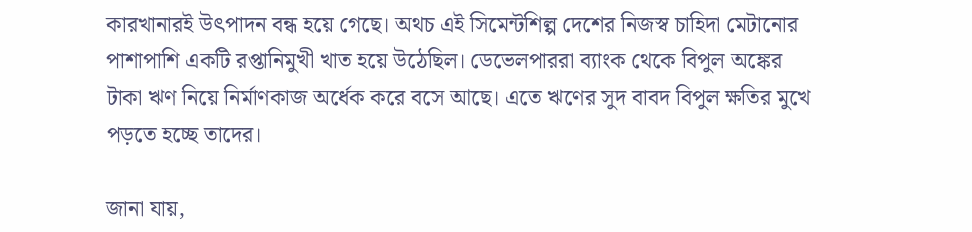কারখানারই উৎপাদন বন্ধ হয়ে গেছে। অথচ এই সিমেন্টশিল্প দেশের নিজস্ব চাহিদা মেটানোর পাশাপাশি একটি রপ্তানিমুখী খাত হয়ে উঠেছিল। ডেভেলপাররা ব্যাংক থেকে বিপুল অঙ্কের টাকা ঋণ নিয়ে নির্মাণকাজ অর্ধেক করে বসে আছে। এতে ঋণের সুদ বাবদ বিপুল ক্ষতির মুখে পড়তে হচ্ছে তাদের।

জানা যায়,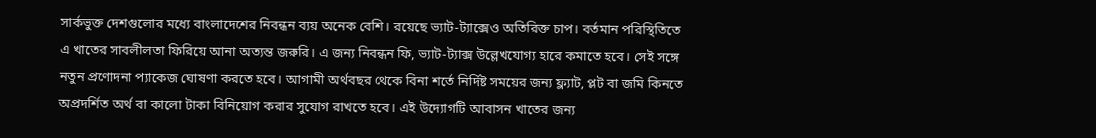সার্কভুক্ত দেশগুলোর মধ্যে বাংলাদেশের নিবন্ধন ব্যয় অনেক বেশি। রয়েছে ভ্যাট-ট্যাক্সেও অতিরিক্ত চাপ। বর্তমান পরিস্থিতিতে এ খাতের সাবলীলতা ফিরিয়ে আনা অত্যন্ত জরুরি। এ জন্য নিবন্ধন ফি, ভ্যাট-ট্যাক্স উল্লেখযোগ্য হারে কমাতে হবে। সেই সঙ্গে নতুন প্রণোদনা প্যাকেজ ঘোষণা করতে হবে। আগামী অর্থবছর থেকে বিনা শর্তে নির্দিষ্ট সময়ের জন্য ফ্ল্যাট, প্লট বা জমি কিনতে অপ্রদর্শিত অর্থ বা কালো টাকা বিনিয়োগ করার সুযোগ রাখতে হবে। এই উদ্যোগটি আবাসন খাতের জন্য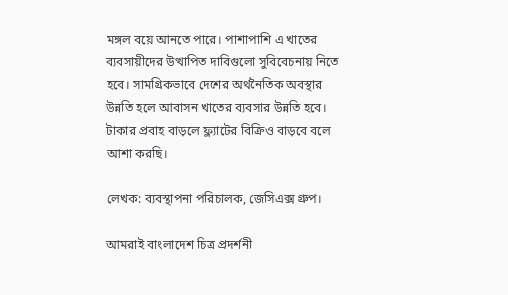মঙ্গল বয়ে আনতে পারে। পাশাপাশি এ খাতের ব্যবসায়ীদের উত্থাপিত দাবিগুলো সুবিবেচনায় নিতে হবে। সামগ্রিকভাবে দেশের অর্থনৈতিক অবস্থার উন্নতি হলে আবাসন খাতের ব্যবসার উন্নতি হবে। টাকার প্রবাহ বাড়লে ফ্ল্যাটের বিক্রিও বাড়বে বলে আশা করছি।

লেখক: ব্যবস্থাপনা পরিচালক, জেসিএক্স গ্রুপ।

আমরাই বাংলাদেশ চিত্র প্রদর্শনী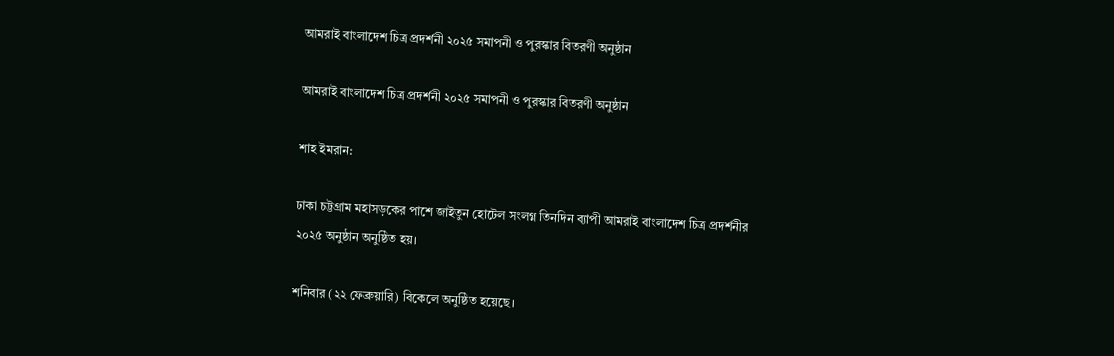আমরাই বাংলাদেশ চিত্র প্রদর্শনী ২০২৫ সমাপনী ও পুরস্কার বিতরণী অনুষ্ঠান

আমরাই বাংলাদেশ চিত্র প্রদর্শনী ২০২৫ সমাপনী ও পুরস্কার বিতরণী অনুষ্ঠান

শাহ ইমরান:

ঢাকা চট্টগ্রাম মহাসড়কের পাশে জাইতুন হোটেল সংলগ্ন তিনদিন ব্যাপী আমরাই বাংলাদেশ চিত্র প্রদর্শনীর ২০২৫ অনুষ্ঠান অনুষ্ঠিত হয়।

শনিবার (২২ ফেব্রুয়ারি) বিকেলে অনুষ্ঠিত হয়েছে।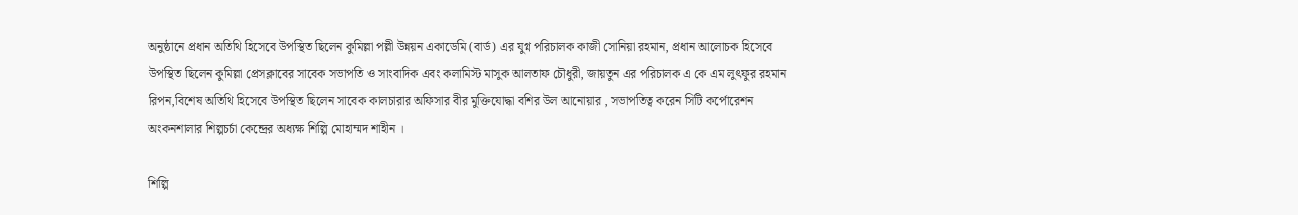অনুষ্ঠানে প্রধান অতিথি হিসেবে উপস্থিত ছিলেন কুমিল্লা পল্লী উন্নয়ন একাডেমি (বার্ড) এর যুগ্ন পরিচালক কাজী সোনিয়া রহমান, প্রধান আলোচক হিসেবে উপস্থিত ছিলেন কুমিল্লা প্রেসক্লাবের সাবেক সভাপতি ও সাংবাদিক এবং কলামিস্ট মাসুক আলতাফ চৌধুরী, জায়তুন এর পরিচালক এ কে এম লুৎফুর রহমান রিপন,বিশেষ অতিথি হিসেবে উপস্থিত ছিলেন সাবেক কালচারার অফিসার বীর মুক্তিযোদ্ধা বশির উল আনোয়ার , সভাপতিত্ব করেন সিটি কর্পোরেশন অংকনশালার শিল্পচর্চা কেন্দ্রের অধ্যক্ষ শিল্পি মোহাম্মদ শাহীন ।

শিল্পি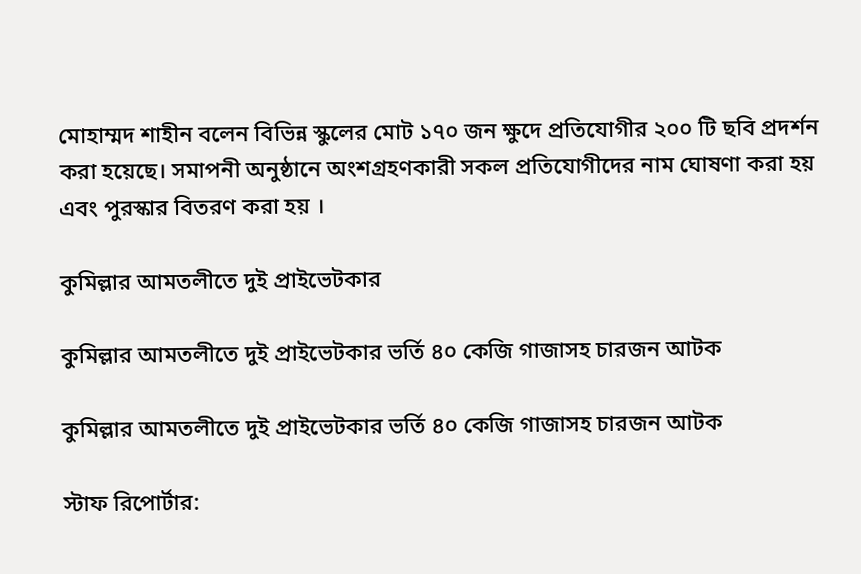মোহাম্মদ শাহীন বলেন বিভিন্ন স্কুলের মোট ১৭০ জন ক্ষুদে প্রতিযোগীর ২০০ টি ছবি প্রদর্শন করা হয়েছে। সমাপনী অনুষ্ঠানে অংশগ্রহণকারী সকল প্রতিযোগীদের নাম ঘোষণা করা হয় এবং পুরস্কার বিতরণ করা হয় ।

কুমিল্লার আমতলীতে দুই প্রাইভেটকার

কুমিল্লার আমতলীতে দুই প্রাইভেটকার ভর্তি ৪০ কেজি গাজাসহ চারজন আটক

কুমিল্লার আমতলীতে দুই প্রাইভেটকার ভর্তি ৪০ কেজি গাজাসহ চারজন আটক

স্টাফ রিপোর্টার: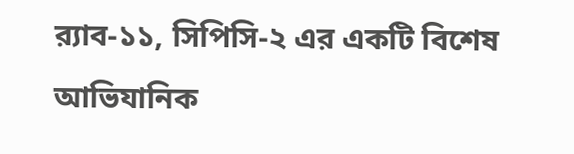র‌্যাব-১১, সিপিসি-২ এর একটি বিশেষ আভিযানিক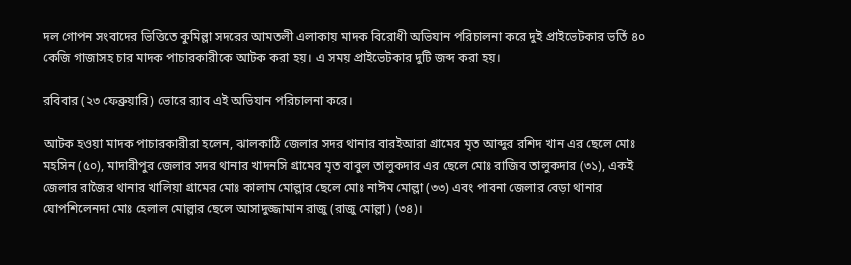দল গোপন সংবাদের ভিত্তিতে কুমিল্লা সদরের আমতলী এলাকায় মাদক বিরোধী অভিযান পরিচালনা করে দুই প্রাইভেটকার ভর্তি ৪০ কেজি গাজাসহ চার মাদক পাচারকারীকে আটক করা হয়। এ সময় প্রাইভেটকার দুটি জব্দ করা হয়।

রবিবার (২৩ ফেব্রুয়ারি) ভোরে র‌্যাব এই অভিযান পরিচালনা করে।

আটক হওয়া মাদক পাচারকারীরা হলেন, ঝালকাঠি জেলার সদর থানার বারইআরা গ্রামের মৃত আব্দুর রশিদ খান এর ছেলে মোঃ মহসিন (৫০), মাদারীপুর জেলার সদর থানার খাদনসি গ্রামের মৃত বাবুল তালুকদার এর ছেলে মোঃ রাজিব তালুকদার (৩১), একই জেলার রাজৈর থানার খালিয়া গ্রামের মোঃ কালাম মোল্লার ছেলে মোঃ নাঈম মোল্লা (৩৩) এবং পাবনা জেলার বেড়া থানার ঘোপশিলেনদা মোঃ হেলাল মোল্লার ছেলে আসাদুজ্জামান রাজু (রাজু মোল্লা) (৩৪)।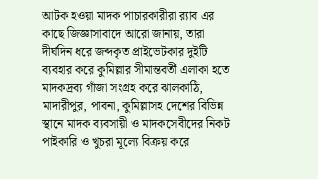আটক হওয়া মাদক পাচারকারীরা র‌্যাব এর কাছে জিজ্ঞাসাবাদে আরো জানায়, তারা দীর্ঘদিন ধরে জব্দকৃত প্রাইভেটকার দুইটি ব্যবহার করে কুমিল্লার সীমান্তবর্তী এলাকা হতে মাদকদ্রব্য গাঁজা সংগ্রহ করে ঝালকাঠি, মাদারীপুর, পাবনা, কুমিল্লাসহ দেশের বিভিন্ন স্থানে মাদক ব্যবসায়ী ও মাদকসেবীদের নিকট পাইকারি ও খুচরা মূল্যে বিক্রয় করে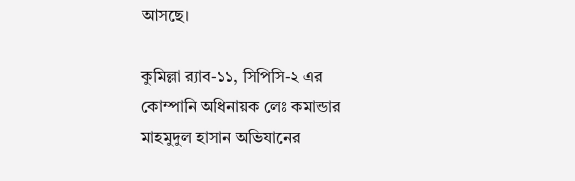আসছে।

কুমিল্লা র‌্যাব-১১, সিপিসি-২ এর কোম্পানি অধিনায়ক লেঃ কমান্ডার মাহমুদুল হাসান অভিযানের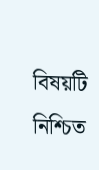বিষয়টি নিশ্চিত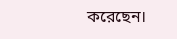করেছেন।